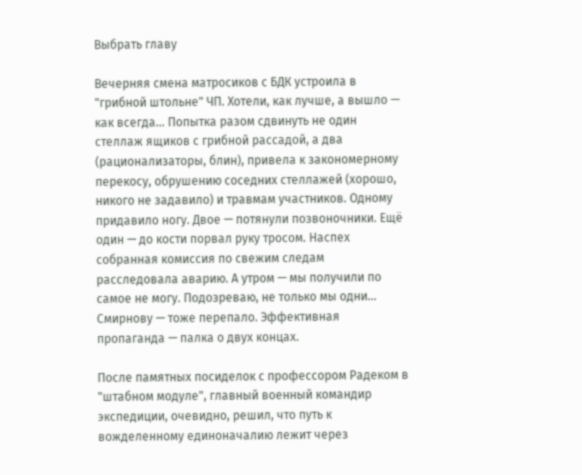Выбрать главу

Вечерняя смена матросиков с БДК устроила в "грибной штольне" ЧП. Хотели, как лучше, а вышло — как всегда… Попытка разом сдвинуть не один стеллаж ящиков с грибной рассадой, а два (рационализаторы, блин), привела к закономерному перекосу, обрушению соседних стеллажей (хорошо, никого не задавило) и травмам участников. Одному придавило ногу. Двое — потянули позвоночники. Ещё один — до кости порвал руку тросом. Наспех собранная комиссия по свежим следам расследовала аварию. А утром — мы получили по самое не могу. Подозреваю, не только мы одни… Смирнову — тоже перепало. Эффективная пропаганда — палка о двух концах.

После памятных посиделок с профессором Радеком в "штабном модуле", главный военный командир экспедиции, очевидно, решил, что путь к вожделенному единоначалию лежит через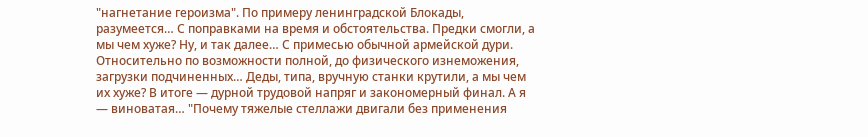"нагнетание героизма". По примеру ленинградской Блокады, разумеется… С поправками на время и обстоятельства. Предки смогли, а мы чем хуже? Ну, и так далее… С примесью обычной армейской дури. Относительно по возможности полной, до физического изнеможения, загрузки подчиненных… Деды, типа, вручную станки крутили, а мы чем их хуже? В итоге — дурной трудовой напряг и закономерный финал. А я — виноватая… "Почему тяжелые стеллажи двигали без применения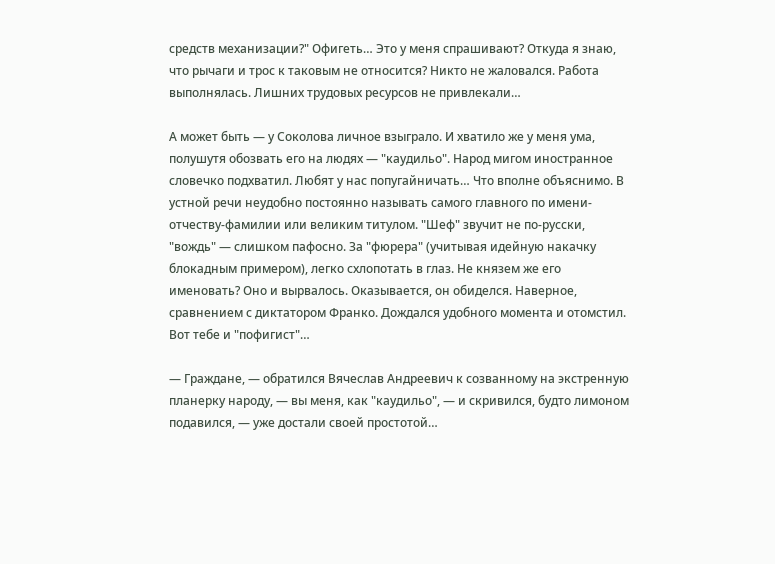средств механизации?" Офигеть… Это у меня спрашивают? Откуда я знаю, что рычаги и трос к таковым не относится? Никто не жаловался. Работа выполнялась. Лишних трудовых ресурсов не привлекали…

А может быть — у Соколова личное взыграло. И хватило же у меня ума, полушутя обозвать его на людях — "каудильо". Народ мигом иностранное словечко подхватил. Любят у нас попугайничать… Что вполне объяснимо. В устной речи неудобно постоянно называть самого главного по имени-отчеству-фамилии или великим титулом. "Шеф" звучит не по-русски, "вождь" — слишком пафосно. За "фюрера" (учитывая идейную накачку блокадным примером), легко схлопотать в глаз. Не князем же его именовать? Оно и вырвалось. Оказывается, он обиделся. Наверное, сравнением с диктатором Франко. Дождался удобного момента и отомстил. Вот тебе и "пофигист"…

— Граждане, — обратился Вячеслав Андреевич к созванному на экстренную планерку народу, — вы меня, как "каудильо", — и скривился, будто лимоном подавился, — уже достали своей простотой…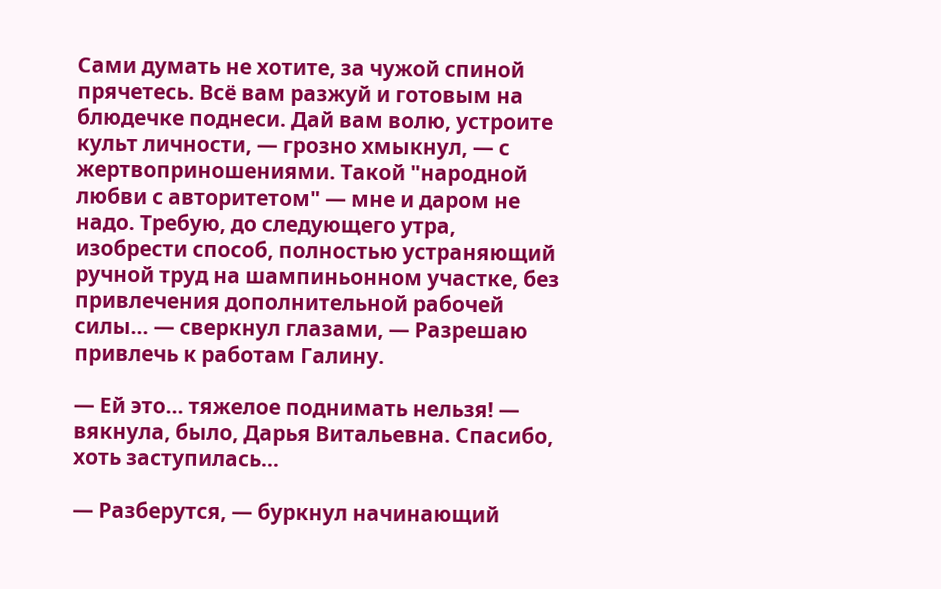Сами думать не хотите, за чужой спиной прячетесь. Всё вам разжуй и готовым на блюдечке поднеси. Дай вам волю, устроите культ личности, — грозно хмыкнул, — с жертвоприношениями. Такой "народной любви с авторитетом" — мне и даром не надо. Требую, до следующего утра, изобрести способ, полностью устраняющий ручной труд на шампиньонном участке, без привлечения дополнительной рабочей силы… — сверкнул глазами, — Разрешаю привлечь к работам Галину.

— Ей это… тяжелое поднимать нельзя! — вякнула, было, Дарья Витальевна. Спасибо, хоть заступилась…

— Разберутся, — буркнул начинающий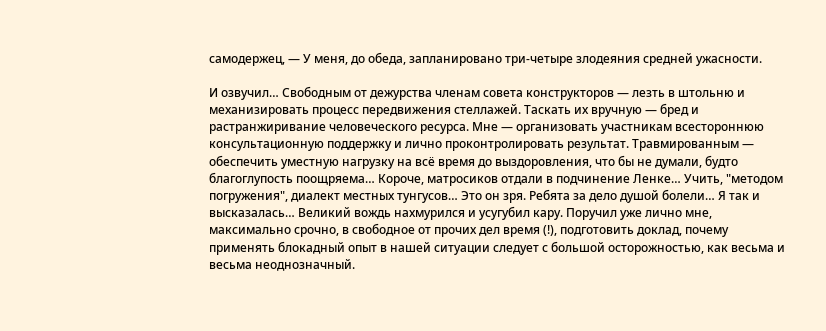самодержец, — У меня, до обеда, запланировано три-четыре злодеяния средней ужасности.

И озвучил… Свободным от дежурства членам совета конструкторов — лезть в штольню и механизировать процесс передвижения стеллажей. Таскать их вручную — бред и растранжиривание человеческого ресурса. Мне — организовать участникам всестороннюю консультационную поддержку и лично проконтролировать результат. Травмированным — обеспечить уместную нагрузку на всё время до выздоровления, что бы не думали, будто благоглупость поощряема… Короче, матросиков отдали в подчинение Ленке… Учить, "методом погружения", диалект местных тунгусов… Это он зря. Ребята за дело душой болели… Я так и высказалась… Великий вождь нахмурился и усугубил кару. Поручил уже лично мне, максимально срочно, в свободное от прочих дел время (!), подготовить доклад, почему применять блокадный опыт в нашей ситуации следует с большой осторожностью, как весьма и весьма неоднозначный.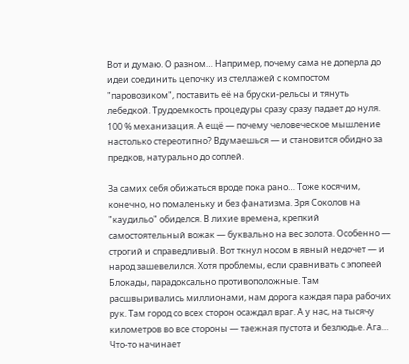Вот и думаю. О разном… Например, почему сама не доперла до идеи соединить цепочку из стеллажей с компостом "паровозиком", поставить её на бруски-рельсы и тянуть лебедкой. Трудоемкость процедуры сразу сразу падает до нуля. 100 % механизация. А ещё — почему человеческое мышление настолько стереотипно? Вдумаешься — и становится обидно за предков, натурально до соплей.

За самих себя обижаться вроде пока рано… Тоже косячим, конечно, но помаленьку и без фанатизма. Зря Соколов на "каудильо" обиделся. В лихие времена, крепкий самостоятельный вожак — буквально на вес золота. Особенно — строгий и справедливый. Вот ткнул носом в явный недочет — и народ зашевелился. Хотя проблемы, если сравнивать с эпопеей Блокады, парадоксально противоположные. Там расшвыривались миллионами, нам дорога каждая пара рабочих рук. Там город со всех сторон осаждал враг. А у нас, на тысячу километров во все стороны — таежная пустота и безлюдье. Ага… Что-то начинает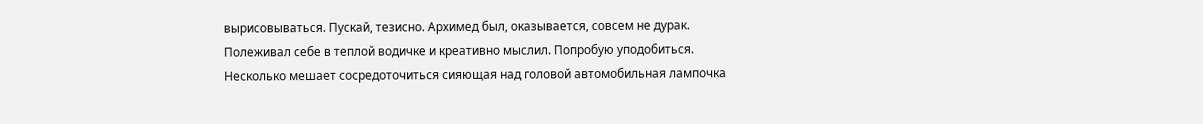вырисовываться. Пускай, тезисно. Архимед был, оказывается, совсем не дурак. Полеживал себе в теплой водичке и креативно мыслил. Попробую уподобиться. Несколько мешает сосредоточиться сияющая над головой автомобильная лампочка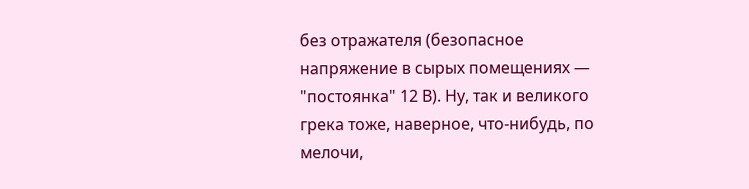без отражателя (безопасное напряжение в сырых помещениях — "постоянка" 12 В). Ну, так и великого грека тоже, наверное, что-нибудь, по мелочи,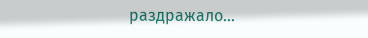раздражало…